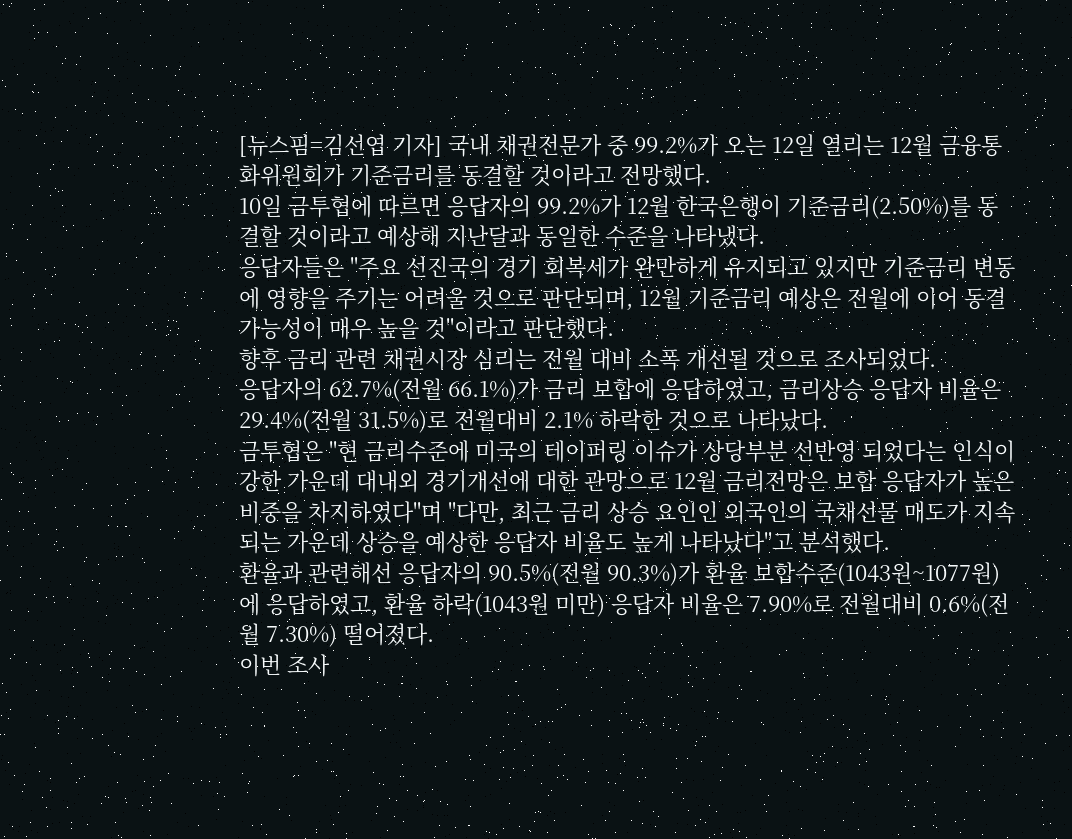[뉴스핌=김선엽 기자] 국내 채권전문가 중 99.2%가 오는 12일 열리는 12월 금융통화위원회가 기준금리를 동결할 것이라고 전망했다.
10일 금투협에 따르면 응답자의 99.2%가 12월 한국은행이 기준금리(2.50%)를 동결할 것이라고 예상해 지난달과 동일한 수준을 나타냈다.
응답자들은 "주요 선진국의 경기 회복세가 완만하게 유지되고 있지만 기준금리 변동에 영향을 주기는 어려울 것으로 판단되며, 12월 기준금리 예상은 전월에 이어 동결 가능성이 매우 높을 것"이라고 판단했다.
향후 금리 관련 채권시장 심리는 전월 대비 소폭 개선될 것으로 조사되었다.
응답자의 62.7%(전월 66.1%)가 금리 보합에 응답하였고, 금리상승 응답자 비율은 29.4%(전월 31.5%)로 전월대비 2.1% 하락한 것으로 나타났다.
금투협은 "현 금리수준에 미국의 테이퍼링 이슈가 상당부분 선반영 되었다는 인식이 강한 가운데 대내외 경기개선에 대한 관망으로 12월 금리전망은 보합 응답자가 높은 비중을 차지하였다"며 "다만, 최근 금리 상승 요인인 외국인의 국채선물 매도가 지속되는 가운데 상승을 예상한 응답자 비율도 높게 나타났다"고 분석했다.
환율과 관련해선 응답자의 90.5%(전월 90.3%)가 환율 보합수준(1043원~1077원)에 응답하였고, 환율 하락(1043원 미만) 응답자 비율은 7.90%로 전월대비 0.6%(전월 7.30%) 떨어졌다.
이번 조사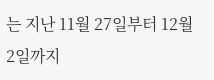는 지난 11월 27일부터 12월 2일까지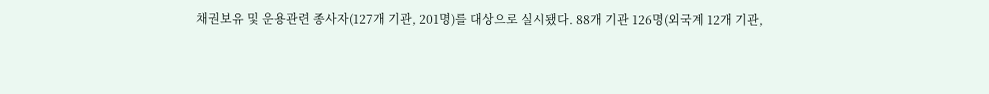채권보유 및 운용관련 종사자(127개 기관, 201명)를 대상으로 실시됐다. 88개 기관 126명(외국계 12개 기관,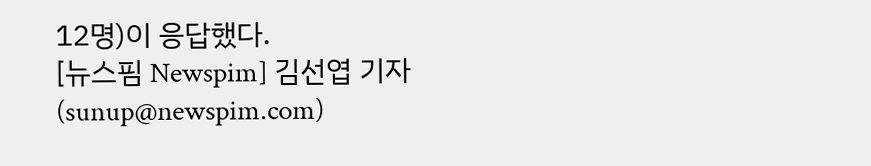12명)이 응답했다.
[뉴스핌 Newspim] 김선엽 기자 (sunup@newspim.com)